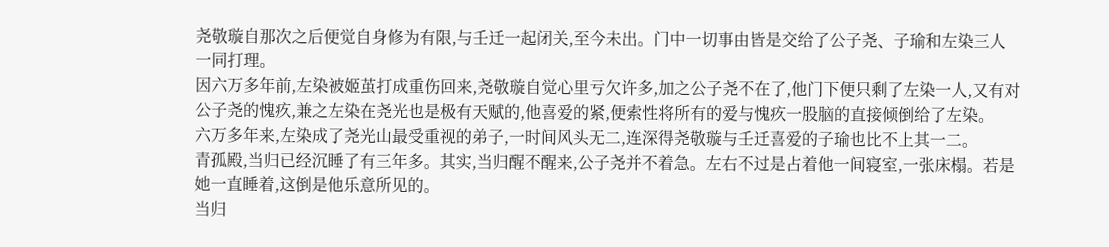尧敬璇自那次之后便觉自身修为有限,与壬迁一起闭关,至今未出。门中一切事由皆是交给了公子尧、子瑜和左染三人一同打理。
因六万多年前,左染被姬茧打成重伤回来,尧敬璇自觉心里亏欠许多,加之公子尧不在了,他门下便只剩了左染一人,又有对公子尧的愧疚,兼之左染在尧光也是极有天赋的,他喜爱的紧,便索性将所有的爱与愧疚一股脑的直接倾倒给了左染。
六万多年来,左染成了尧光山最受重视的弟子,一时间风头无二,连深得尧敬璇与壬迁喜爱的子瑜也比不上其一二。
青孤殿,当归已经沉睡了有三年多。其实,当归醒不醒来,公子尧并不着急。左右不过是占着他一间寝室,一张床榻。若是她一直睡着,这倒是他乐意所见的。
当归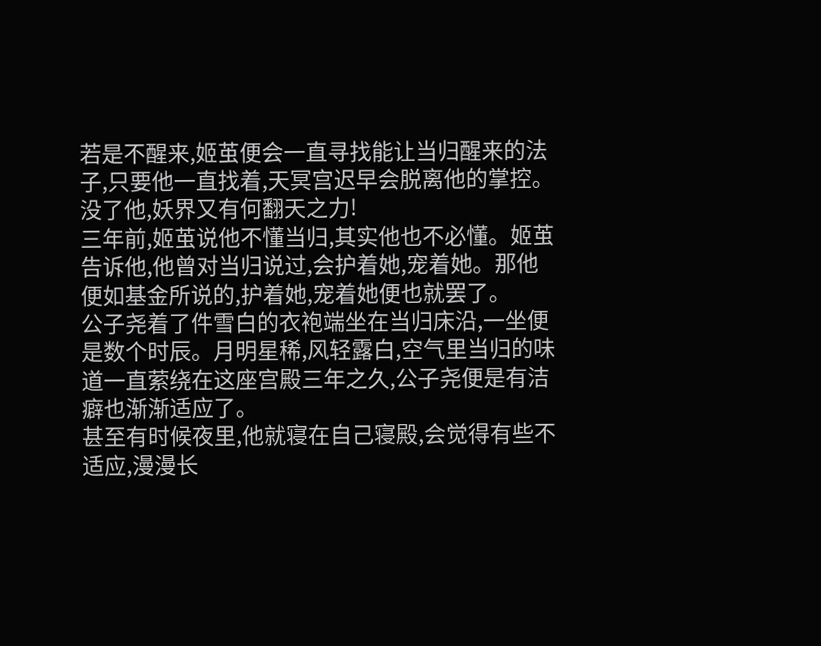若是不醒来,姬茧便会一直寻找能让当归醒来的法子,只要他一直找着,天冥宫迟早会脱离他的掌控。没了他,妖界又有何翻天之力!
三年前,姬茧说他不懂当归,其实他也不必懂。姬茧告诉他,他曾对当归说过,会护着她,宠着她。那他便如基金所说的,护着她,宠着她便也就罢了。
公子尧着了件雪白的衣袍端坐在当归床沿,一坐便是数个时辰。月明星稀,风轻露白,空气里当归的味道一直萦绕在这座宫殿三年之久,公子尧便是有洁癖也渐渐适应了。
甚至有时候夜里,他就寝在自己寝殿,会觉得有些不适应,漫漫长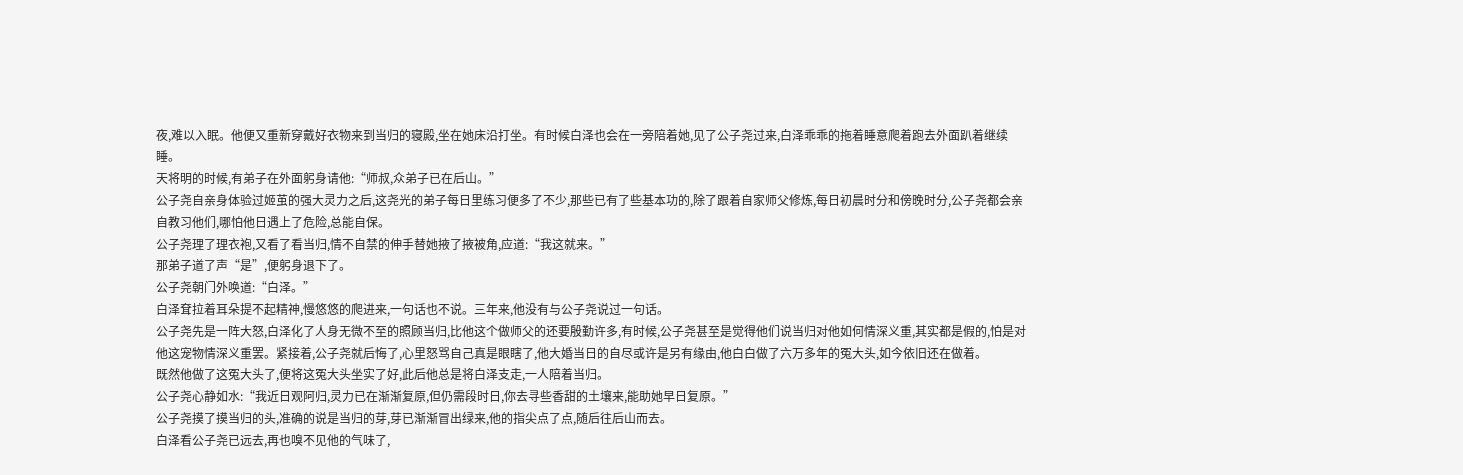夜,难以入眠。他便又重新穿戴好衣物来到当归的寝殿,坐在她床沿打坐。有时候白泽也会在一旁陪着她,见了公子尧过来,白泽乖乖的拖着睡意爬着跑去外面趴着继续睡。
天将明的时候,有弟子在外面躬身请他:“师叔,众弟子已在后山。”
公子尧自亲身体验过姬茧的强大灵力之后,这尧光的弟子每日里练习便多了不少,那些已有了些基本功的,除了跟着自家师父修炼,每日初晨时分和傍晚时分,公子尧都会亲自教习他们,哪怕他日遇上了危险,总能自保。
公子尧理了理衣袍,又看了看当归,情不自禁的伸手替她掖了掖被角,应道:“我这就来。”
那弟子道了声“是”,便躬身退下了。
公子尧朝门外唤道:“白泽。”
白泽耷拉着耳朵提不起精神,慢悠悠的爬进来,一句话也不说。三年来,他没有与公子尧说过一句话。
公子尧先是一阵大怒,白泽化了人身无微不至的照顾当归,比他这个做师父的还要殷勤许多,有时候,公子尧甚至是觉得他们说当归对他如何情深义重,其实都是假的,怕是对他这宠物情深义重罢。紧接着,公子尧就后悔了,心里怒骂自己真是眼瞎了,他大婚当日的自尽或许是另有缘由,他白白做了六万多年的冤大头,如今依旧还在做着。
既然他做了这冤大头了,便将这冤大头坐实了好,此后他总是将白泽支走,一人陪着当归。
公子尧心静如水:“我近日观阿归,灵力已在渐渐复原,但仍需段时日,你去寻些香甜的土壤来,能助她早日复原。”
公子尧摸了摸当归的头,准确的说是当归的芽,芽已渐渐冒出绿来,他的指尖点了点,随后往后山而去。
白泽看公子尧已远去,再也嗅不见他的气味了,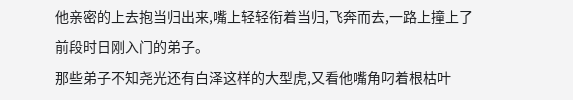他亲密的上去抱当归出来,嘴上轻轻衔着当归,飞奔而去,一路上撞上了前段时日刚入门的弟子。
那些弟子不知尧光还有白泽这样的大型虎,又看他嘴角叼着根枯叶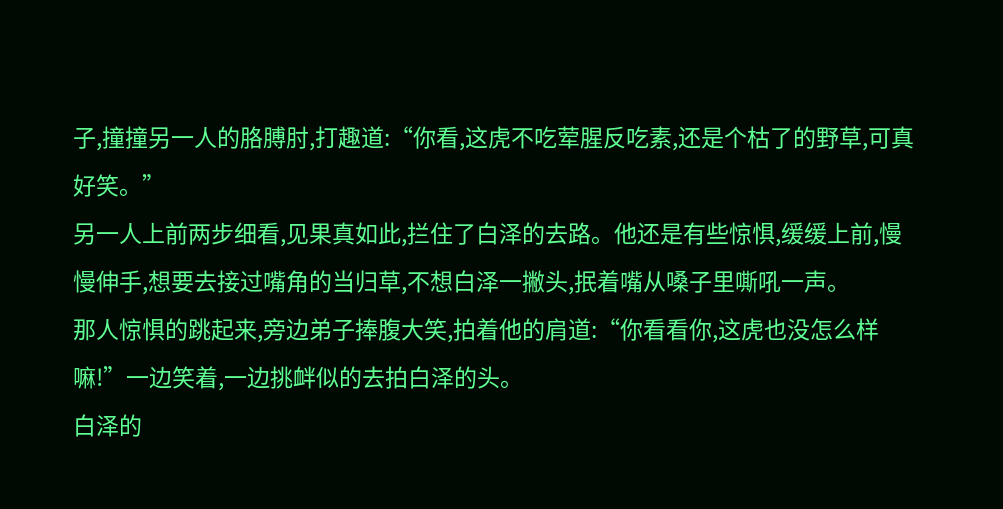子,撞撞另一人的胳膊肘,打趣道:“你看,这虎不吃荤腥反吃素,还是个枯了的野草,可真好笑。”
另一人上前两步细看,见果真如此,拦住了白泽的去路。他还是有些惊惧,缓缓上前,慢慢伸手,想要去接过嘴角的当归草,不想白泽一撇头,抿着嘴从嗓子里嘶吼一声。
那人惊惧的跳起来,旁边弟子捧腹大笑,拍着他的肩道:“你看看你,这虎也没怎么样嘛!”一边笑着,一边挑衅似的去拍白泽的头。
白泽的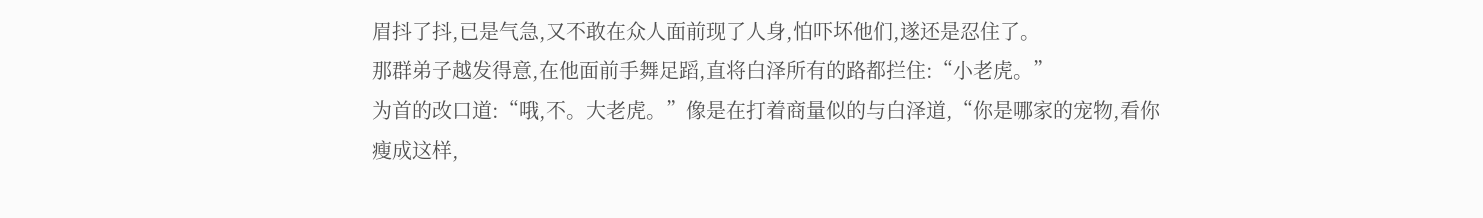眉抖了抖,已是气急,又不敢在众人面前现了人身,怕吓坏他们,遂还是忍住了。
那群弟子越发得意,在他面前手舞足蹈,直将白泽所有的路都拦住:“小老虎。”
为首的改口道:“哦,不。大老虎。”像是在打着商量似的与白泽道,“你是哪家的宠物,看你瘦成这样,